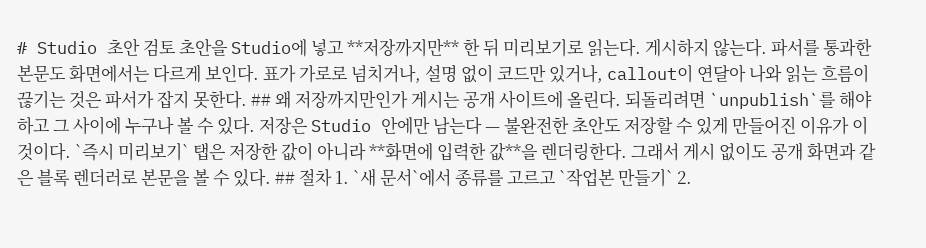# Studio 초안 검토 초안을 Studio에 넣고 **저장까지만** 한 뒤 미리보기로 읽는다. 게시하지 않는다. 파서를 통과한 본문도 화면에서는 다르게 보인다. 표가 가로로 넘치거나, 설명 없이 코드만 있거나, callout이 연달아 나와 읽는 흐름이 끊기는 것은 파서가 잡지 못한다. ## 왜 저장까지만인가 게시는 공개 사이트에 올린다. 되돌리려면 `unpublish`를 해야 하고 그 사이에 누구나 볼 수 있다. 저장은 Studio 안에만 남는다 — 불완전한 초안도 저장할 수 있게 만들어진 이유가 이것이다. `즉시 미리보기` 탭은 저장한 값이 아니라 **화면에 입력한 값**을 렌더링한다. 그래서 게시 없이도 공개 화면과 같은 블록 렌더러로 본문을 볼 수 있다. ## 절차 1. `새 문서`에서 종류를 고르고 `작업본 만들기` 2.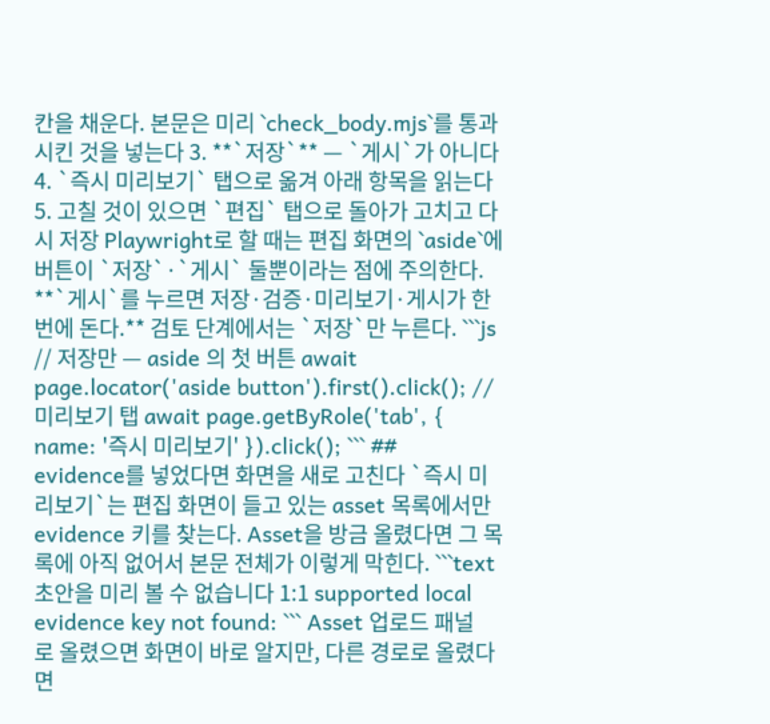칸을 채운다. 본문은 미리 `check_body.mjs`를 통과시킨 것을 넣는다 3. **`저장`** — `게시`가 아니다 4. `즉시 미리보기` 탭으로 옮겨 아래 항목을 읽는다 5. 고칠 것이 있으면 `편집` 탭으로 돌아가 고치고 다시 저장 Playwright로 할 때는 편집 화면의 `aside`에 버튼이 `저장`·`게시` 둘뿐이라는 점에 주의한다. **`게시`를 누르면 저장·검증·미리보기·게시가 한 번에 돈다.** 검토 단계에서는 `저장`만 누른다. ```js // 저장만 — aside 의 첫 버튼 await page.locator('aside button').first().click(); // 미리보기 탭 await page.getByRole('tab', { name: '즉시 미리보기' }).click(); ``` ## evidence를 넣었다면 화면을 새로 고친다 `즉시 미리보기`는 편집 화면이 들고 있는 asset 목록에서만 evidence 키를 찾는다. Asset을 방금 올렸다면 그 목록에 아직 없어서 본문 전체가 이렇게 막힌다. ```text 초안을 미리 볼 수 없습니다 1:1 supported local evidence key not found: ``` Asset 업로드 패널로 올렸으면 화면이 바로 알지만, 다른 경로로 올렸다면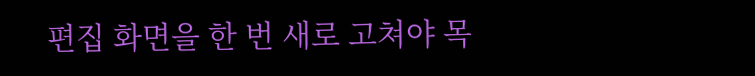편집 화면을 한 번 새로 고쳐야 목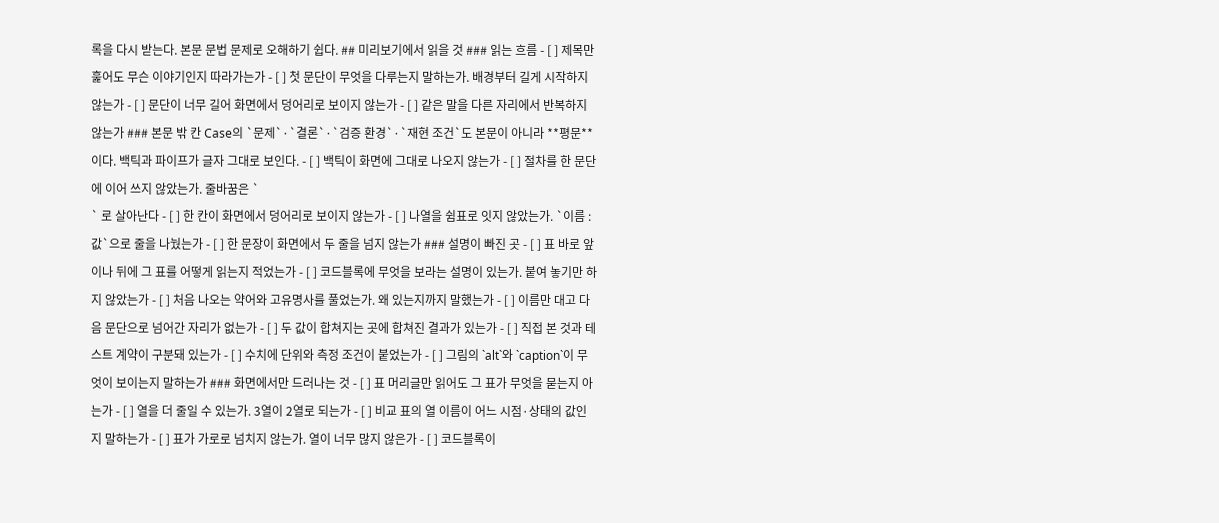록을 다시 받는다. 본문 문법 문제로 오해하기 쉽다. ## 미리보기에서 읽을 것 ### 읽는 흐름 - [ ] 제목만 훑어도 무슨 이야기인지 따라가는가 - [ ] 첫 문단이 무엇을 다루는지 말하는가. 배경부터 길게 시작하지 않는가 - [ ] 문단이 너무 길어 화면에서 덩어리로 보이지 않는가 - [ ] 같은 말을 다른 자리에서 반복하지 않는가 ### 본문 밖 칸 Case의 `문제`·`결론`·`검증 환경`·`재현 조건`도 본문이 아니라 **평문**이다. 백틱과 파이프가 글자 그대로 보인다. - [ ] 백틱이 화면에 그대로 나오지 않는가 - [ ] 절차를 한 문단에 이어 쓰지 않았는가. 줄바꿈은 `
` 로 살아난다 - [ ] 한 칸이 화면에서 덩어리로 보이지 않는가 - [ ] 나열을 쉼표로 잇지 않았는가. `이름 : 값`으로 줄을 나눴는가 - [ ] 한 문장이 화면에서 두 줄을 넘지 않는가 ### 설명이 빠진 곳 - [ ] 표 바로 앞이나 뒤에 그 표를 어떻게 읽는지 적었는가 - [ ] 코드블록에 무엇을 보라는 설명이 있는가. 붙여 놓기만 하지 않았는가 - [ ] 처음 나오는 약어와 고유명사를 풀었는가. 왜 있는지까지 말했는가 - [ ] 이름만 대고 다음 문단으로 넘어간 자리가 없는가 - [ ] 두 값이 합쳐지는 곳에 합쳐진 결과가 있는가 - [ ] 직접 본 것과 테스트 계약이 구분돼 있는가 - [ ] 수치에 단위와 측정 조건이 붙었는가 - [ ] 그림의 `alt`와 `caption`이 무엇이 보이는지 말하는가 ### 화면에서만 드러나는 것 - [ ] 표 머리글만 읽어도 그 표가 무엇을 묻는지 아는가 - [ ] 열을 더 줄일 수 있는가. 3열이 2열로 되는가 - [ ] 비교 표의 열 이름이 어느 시점·상태의 값인지 말하는가 - [ ] 표가 가로로 넘치지 않는가. 열이 너무 많지 않은가 - [ ] 코드블록이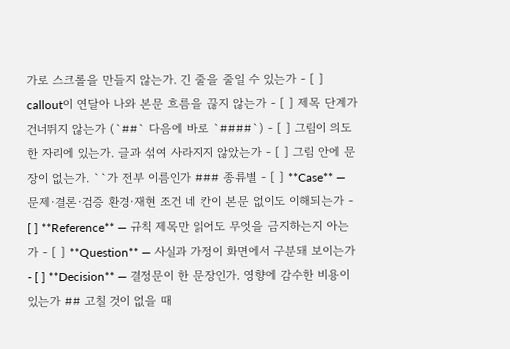가로 스크롤을 만들지 않는가. 긴 줄을 줄일 수 있는가 - [ ] callout이 연달아 나와 본문 흐름을 끊지 않는가 - [ ] 제목 단계가 건너뛰지 않는가 (`##` 다음에 바로 `####`) - [ ] 그림이 의도한 자리에 있는가. 글과 섞여 사라지지 않았는가 - [ ] 그림 안에 문장이 없는가. ``가 전부 이름인가 ### 종류별 - [ ] **Case** — 문제·결론·검증 환경·재현 조건 네 칸이 본문 없이도 이해되는가 - [ ] **Reference** — 규칙 제목만 읽어도 무엇을 금지하는지 아는가 - [ ] **Question** — 사실과 가정이 화면에서 구분돼 보이는가 - [ ] **Decision** — 결정문이 한 문장인가. 영향에 감수한 비용이 있는가 ## 고칠 것이 없을 때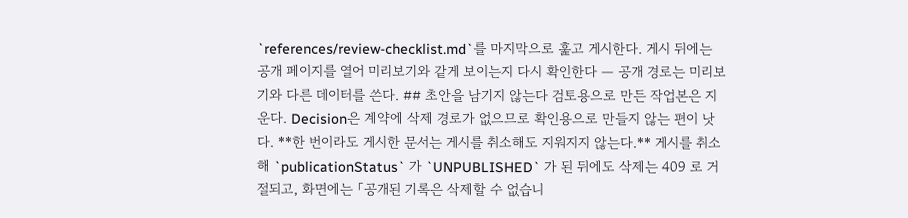`references/review-checklist.md`를 마지막으로 훑고 게시한다. 게시 뒤에는 공개 페이지를 열어 미리보기와 같게 보이는지 다시 확인한다 — 공개 경로는 미리보기와 다른 데이터를 쓴다. ## 초안을 남기지 않는다 검토용으로 만든 작업본은 지운다. Decision은 계약에 삭제 경로가 없으므로 확인용으로 만들지 않는 편이 낫다. **한 번이라도 게시한 문서는 게시를 취소해도 지워지지 않는다.** 게시를 취소해 `publicationStatus` 가 `UNPUBLISHED` 가 된 뒤에도 삭제는 409 로 거절되고, 화면에는 「공개된 기록은 삭제할 수 없습니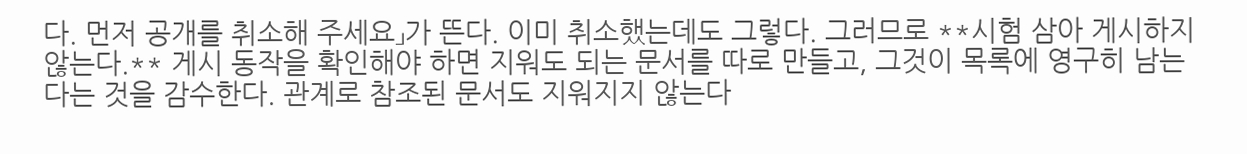다. 먼저 공개를 취소해 주세요」가 뜬다. 이미 취소했는데도 그렇다. 그러므로 **시험 삼아 게시하지 않는다.** 게시 동작을 확인해야 하면 지워도 되는 문서를 따로 만들고, 그것이 목록에 영구히 남는다는 것을 감수한다. 관계로 참조된 문서도 지워지지 않는다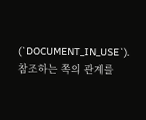(`DOCUMENT_IN_USE`). 참조하는 쪽의 관계를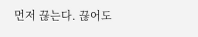먼저 끊는다. 끊어도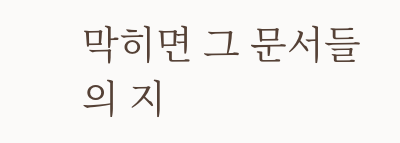막히면 그 문서들의 지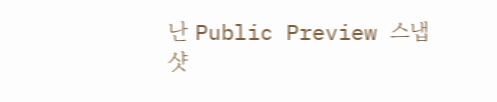난 Public Preview 스냅샷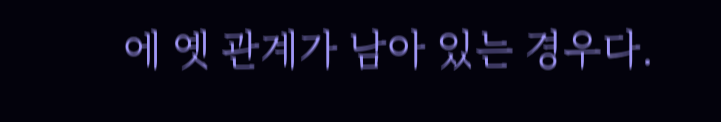에 옛 관계가 남아 있는 경우다.